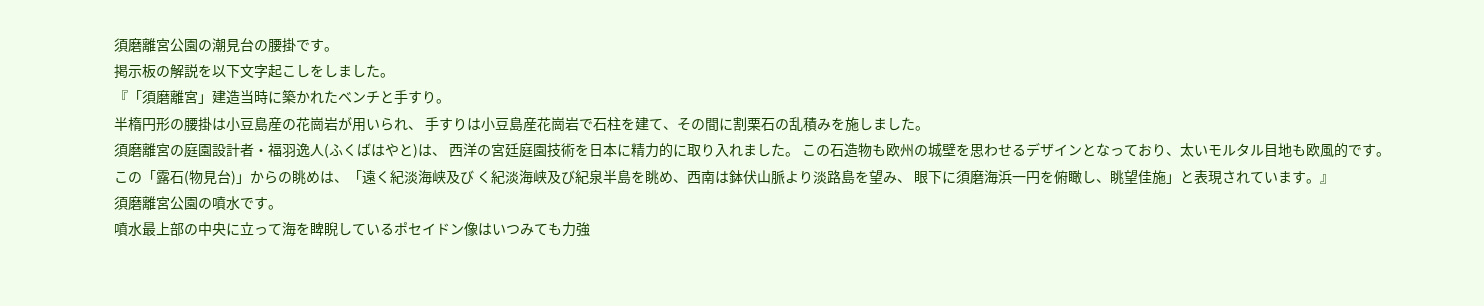須磨離宮公園の潮見台の腰掛です。
掲示板の解説を以下文字起こしをしました。
『「須磨離宮」建造当時に築かれたベンチと手すり。
半楕円形の腰掛は小豆島産の花崗岩が用いられ、 手すりは小豆島産花崗岩で石柱を建て、その間に割栗石の乱積みを施しました。
須磨離宮の庭園設計者・福羽逸人(ふくばはやと)は、 西洋の宮廷庭園技術を日本に精力的に取り入れました。 この石造物も欧州の城壁を思わせるデザインとなっており、太いモルタル目地も欧風的です。
この「露石(物見台)」からの眺めは、「遠く紀淡海峡及び く紀淡海峡及び紀泉半島を眺め、西南は鉢伏山脈より淡路島を望み、 眼下に須磨海浜一円を俯瞰し、眺望佳施」と表現されています。』
須磨離宮公園の噴水です。
噴水最上部の中央に立って海を睥睨しているポセイドン像はいつみても力強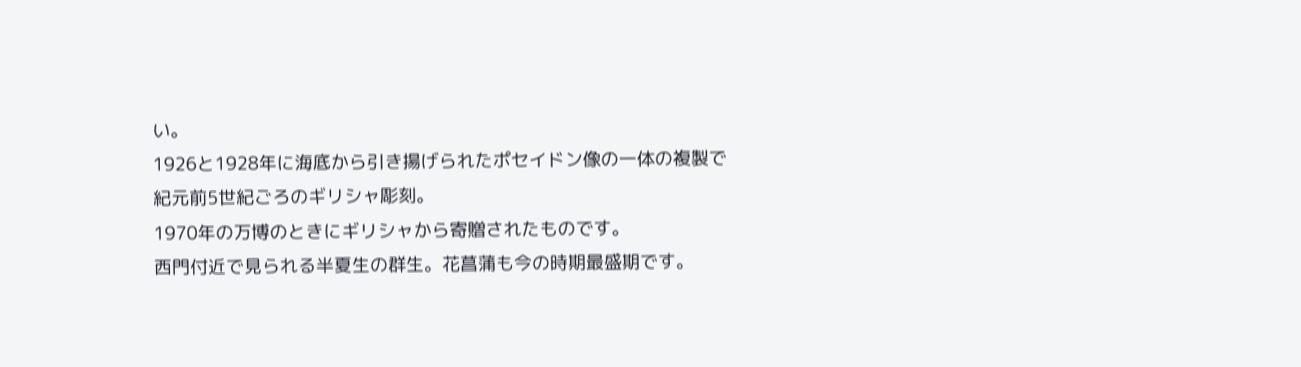い。
1926と1928年に海底から引き揚げられたポセイドン像の一体の複製で紀元前5世紀ごろのギリシャ彫刻。
1970年の万博のときにギリシャから寄贈されたものです。
西門付近で見られる半夏生の群生。花菖蒲も今の時期最盛期です。